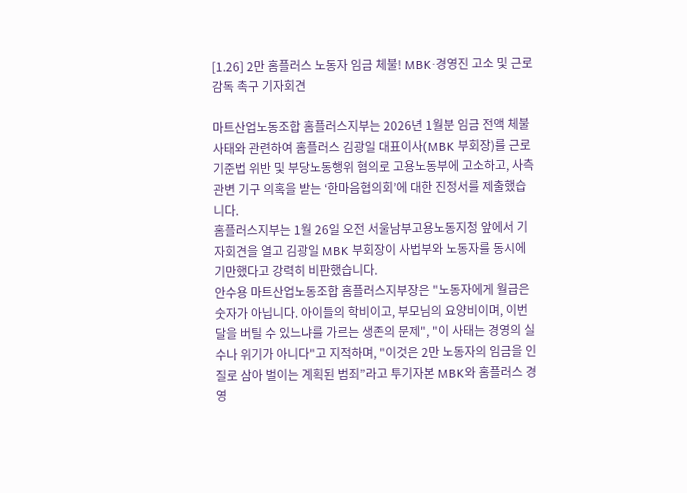[1.26] 2만 홈플러스 노동자 임금 체불! MBK·경영진 고소 및 근로감독 촉구 기자회견

마트산업노동조합 홈플러스지부는 2026년 1월분 임금 전액 체불 사태와 관련하여 홈플러스 김광일 대표이사(MBK 부회장)를 근로기준법 위반 및 부당노동행위 혐의로 고용노동부에 고소하고, 사측 관변 기구 의혹을 받는 ‘한마음협의회’에 대한 진정서를 제출했습니다.
홈플러스지부는 1월 26일 오전 서울남부고용노동지청 앞에서 기자회견을 열고 김광일 MBK 부회장이 사법부와 노동자를 동시에 기만했다고 강력히 비판했습니다.
안수용 마트산업노동조합 홈플러스지부장은 "노동자에게 월급은 숫자가 아닙니다. 아이들의 학비이고, 부모님의 요양비이며, 이번 달을 버틸 수 있느냐를 가르는 생존의 문제", "이 사태는 경영의 실수나 위기가 아니다"고 지적하며, "이것은 2만 노동자의 임금을 인질로 삼아 벌이는 계획된 범죄”라고 투기자본 MBK와 홈플러스 경영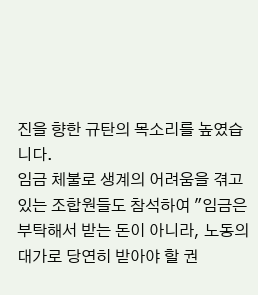진을 향한 규탄의 목소리를 높였습니다.
임금 체불로 생계의 어려움을 겪고 있는 조합원들도 참석하여 "임금은 부탁해서 받는 돈이 아니라, 노동의 대가로 당연히 받아야 할 권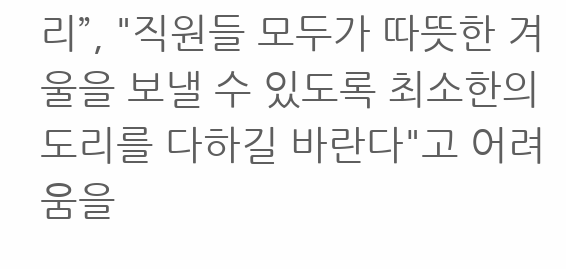리”, "직원들 모두가 따뜻한 겨울을 보낼 수 있도록 최소한의 도리를 다하길 바란다"고 어려움을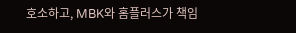호소하고, MBK와 홈플러스가 책임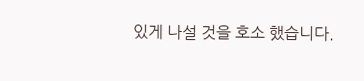있게 나설 것을 호소 했습니다.